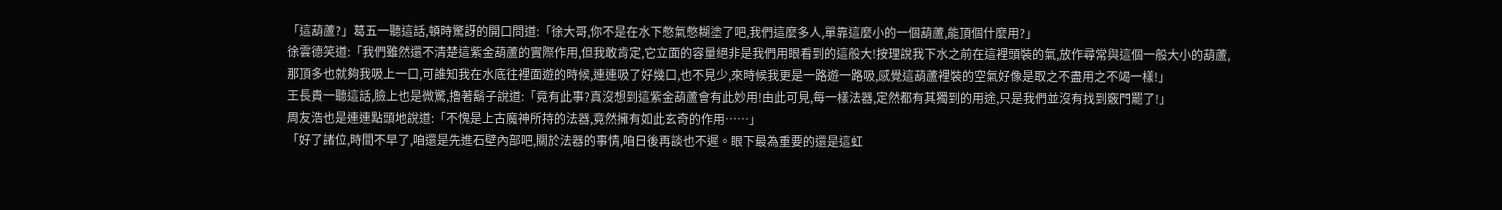「這葫蘆?」葛五一聽這話,頓時驚訝的開口問道:「徐大哥,你不是在水下憋氣憋糊塗了吧,我們這麼多人,單靠這麼小的一個葫蘆,能頂個什麼用?」
徐雲德笑道:「我們雖然還不清楚這紫金葫蘆的實際作用,但我敢肯定,它立面的容量絕非是我們用眼看到的這般大!按理說我下水之前在這裡頭裝的氣,放作尋常與這個一般大小的葫蘆,那頂多也就夠我吸上一口,可誰知我在水底往裡面遊的時候,連連吸了好幾口,也不見少,來時候我更是一路遊一路吸,感覺這葫蘆裡裝的空氣好像是取之不盡用之不竭一樣!」
王長貴一聽這話,臉上也是微驚,擼著鬍子說道:「竟有此事?真沒想到這紫金葫蘆會有此妙用!由此可見,每一樣法器,定然都有其獨到的用途,只是我們並沒有找到竅門罷了!」
周友浩也是連連點頭地說道:「不愧是上古魔神所持的法器,竟然擁有如此玄奇的作用……」
「好了諸位,時間不早了,咱還是先進石壁內部吧,關於法器的事情,咱日後再談也不遲。眼下最為重要的還是這虹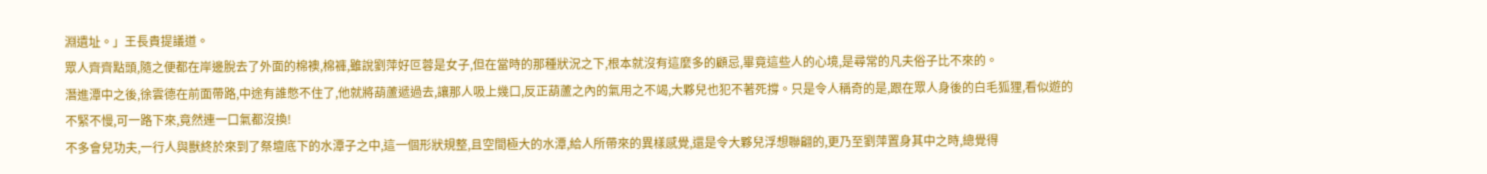淵遺址。」王長貴提議道。
眾人齊齊點頭,隨之便都在岸邊脫去了外面的棉襖,棉褲,雖說劉萍好叵蓉是女子,但在當時的那種狀況之下,根本就沒有這麼多的顧忌,畢竟這些人的心境,是尋常的凡夫俗子比不來的。
潛進潭中之後,徐雲德在前面帶路,中途有誰憋不住了,他就將葫蘆遞過去,讓那人吸上幾口,反正葫蘆之內的氣用之不竭,大夥兒也犯不著死撐。只是令人稱奇的是,跟在眾人身後的白毛狐狸,看似遊的不緊不慢,可一路下來,竟然連一口氣都沒換!
不多會兒功夫,一行人與獸終於來到了祭壇底下的水潭子之中,這一個形狀規整,且空間極大的水潭,給人所帶來的異樣感覺,還是令大夥兒浮想聯翩的,更乃至劉萍置身其中之時,總覺得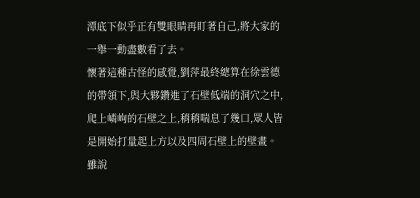潭底下似乎正有雙眼睛再盯著自己,將大家的一舉一動盡數看了去。
懷著這種古怪的感覺,劉萍最終總算在徐雲德的帶領下,與大夥鑽進了石壁低端的洞穴之中,爬上嶙峋的石壁之上,稍稍喘息了幾口,眾人皆是開始打量起上方以及四周石壁上的壁畫。
雖說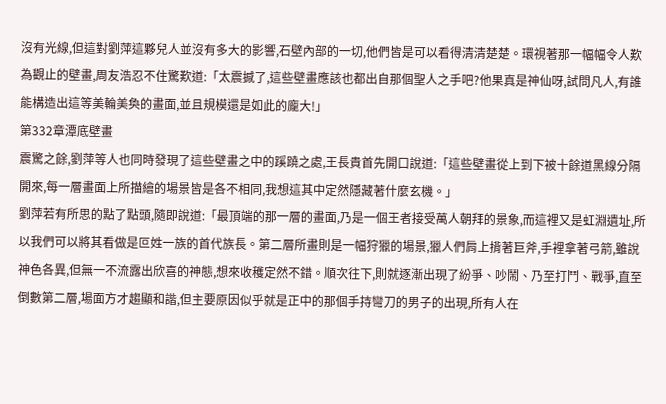沒有光線,但這對劉萍這夥兒人並沒有多大的影響,石壁內部的一切,他們皆是可以看得清清楚楚。環視著那一幅幅令人歎為觀止的壁畫,周友浩忍不住驚歎道:「太震撼了,這些壁畫應該也都出自那個聖人之手吧?他果真是神仙呀,試問凡人,有誰能構造出這等美輪美奐的畫面,並且規模還是如此的龐大!」
第332章潭底壁畫
震驚之餘,劉萍等人也同時發現了這些壁畫之中的蹊蹺之處,王長貴首先開口說道:「這些壁畫從上到下被十餘道黑線分隔開來,每一層畫面上所描繪的場景皆是各不相同,我想這其中定然隱藏著什麼玄機。」
劉萍若有所思的點了點頭,隨即說道:「最頂端的那一層的畫面,乃是一個王者接受萬人朝拜的景象,而這裡又是虹淵遺址,所以我們可以將其看做是叵姓一族的首代族長。第二層所畫則是一幅狩獵的場景,獵人們肩上揹著巨斧,手裡拿著弓箭,雖說神色各異,但無一不流露出欣喜的神態,想來收穫定然不錯。順次往下,則就逐漸出現了紛爭、吵鬧、乃至打鬥、戰爭,直至倒數第二層,場面方才趨顯和諧,但主要原因似乎就是正中的那個手持彎刀的男子的出現,所有人在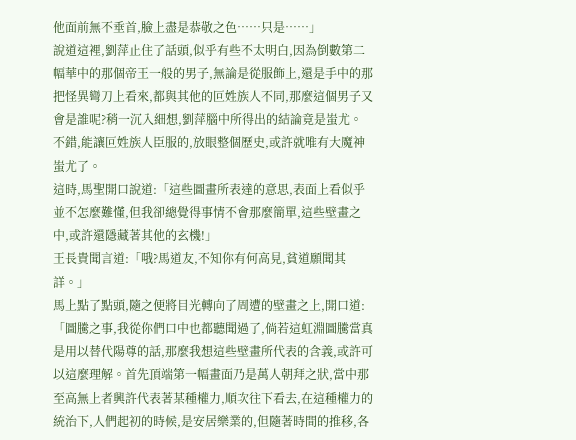他面前無不垂首,臉上盡是恭敬之色……只是……」
說道這裡,劉萍止住了話頭,似乎有些不太明白,因為倒數第二幅華中的那個帝王一般的男子,無論是從服飾上,還是手中的那把怪異彎刀上看來,都與其他的叵姓族人不同,那麼這個男子又會是誰呢?稍一沉入細想,劉萍腦中所得出的結論竟是蚩尤。
不錯,能讓叵姓族人臣服的,放眼整個歷史,或許就唯有大魔神蚩尤了。
這時,馬聖開口說道:「這些圖畫所表達的意思,表面上看似乎並不怎麼難懂,但我卻總覺得事情不會那麼簡單,這些壁畫之中,或許還隱藏著其他的玄機!」
王長貴聞言道:「哦?馬道友,不知你有何高見,貧道願聞其詳。」
馬上點了點頭,隨之便將目光轉向了周遭的壁畫之上,開口道:「圖騰之事,我從你們口中也都聽聞過了,倘若這虹淵圖騰當真是用以替代陽尊的話,那麼我想這些壁畫所代表的含義,或許可以這麼理解。首先頂端第一幅畫面乃是萬人朝拜之狀,當中那至高無上者興許代表著某種權力,順次往下看去,在這種權力的統治下,人們起初的時候,是安居樂業的,但隨著時間的推移,各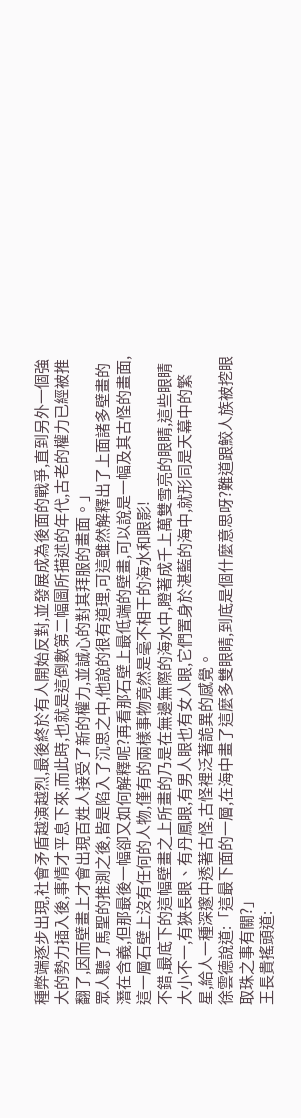種弊端逐步出現,社會矛盾越演越烈,最後終於有人開始反對,並發展成為後面的戰爭,直到另外一個強大的勢力插入後,事情才平息下來,而此時,也就是這倒數第二幅圖所描述的年代,古老的權力已經被推翻了,因而壁畫上才會出現百姓人接受了新的權力,並誠心的對其拜服的畫面。」
眾人聽了馬聖的推測之後,皆是陷入了沉思之中,他說的很有道理,可這雖然解釋出了上面諸多壁畫的潛在含義,但那最後一幅卻又如何解釋呢?再看那石壁上最低端的壁畫,可以說是一幅及其古怪的畫面,這一層石壁上沒有任何的人物,僅有的兩樣事物竟然是毫不相干的海水和眼影!
不錯,最底下的這幅壁畫之上所畫的乃是在無邊無際的海水中,瞪著成千上萬雙雪亮的眼睛,這些眼睛大小不一,有狹長眼、有丹鳳眼,有男人眼也有女人眼,它們置身於湛藍的海中,就形同是天幕中的繁星,給人一種深邃中透著古怪,古怪裡泛著詭異的感覺。
徐雲德說道:「這最下面的一層,在海中畫了這麼多雙眼睛,到底是個什麼意思呀?難道跟鮫人族被挖眼取珠之事有關?」
王長貴搖頭道: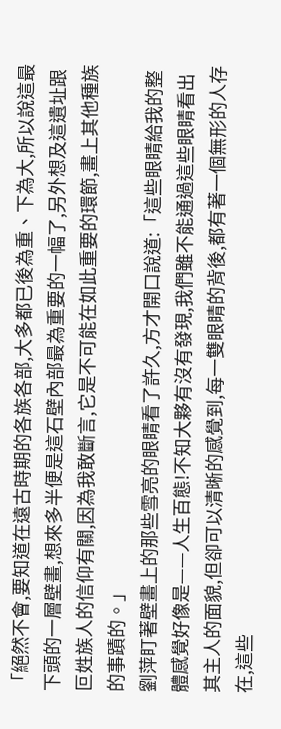「絕然不會,要知道在遠古時期的各族各部,大多都已後為重、下為大,所以說這最下頭的一層壁畫,想來多半便是這石壁內部最為重要的一幅了,另外想及這遺址跟叵姓族人的信仰有關,因為我敢斷言,它是不可能在如此重要的環節,畫上其他種族的事蹟的。」
劉萍盯著壁畫上的那些雪亮的眼睛看了許久,方才開口說道:「這些眼睛給我的整體感覺好像是——人生百態!不知大夥有沒有發現,我們雖不能通過這些眼睛看出其主人的面貌,但卻可以清晰的感覺到,每一雙眼睛的背後,都有著一個無形的人存在,這些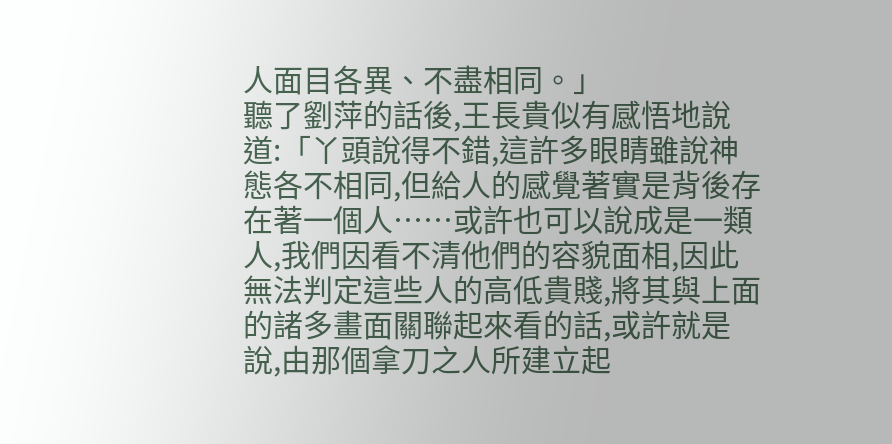人面目各異、不盡相同。」
聽了劉萍的話後,王長貴似有感悟地說道:「丫頭說得不錯,這許多眼睛雖說神態各不相同,但給人的感覺著實是背後存在著一個人……或許也可以說成是一類人,我們因看不清他們的容貌面相,因此無法判定這些人的高低貴賤,將其與上面的諸多畫面關聯起來看的話,或許就是說,由那個拿刀之人所建立起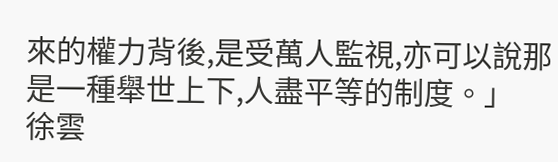來的權力背後,是受萬人監視,亦可以說那是一種舉世上下,人盡平等的制度。」
徐雲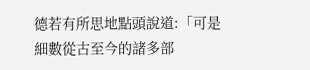德若有所思地點頭說道:「可是細數從古至今的諸多部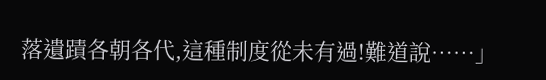落遺蹟各朝各代,這種制度從未有過!難道說……」